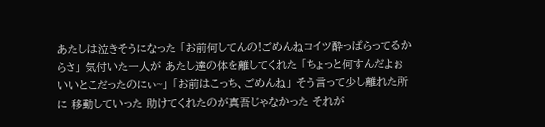あたしは泣きそうになった 「お前何してんの!ごめんねコイツ酔っぱらってるからさ」 気付いた一人が あたし達の体を離してくれた 「ちょっと何すんだよぉいいとこだったのにぃ~」 「お前はこっち、ごめんね」 そう言って少し離れた所に 移動していった 助けてくれたのが真吾じゃなかった それが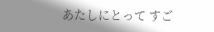あたしにとって すご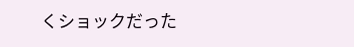くショックだった